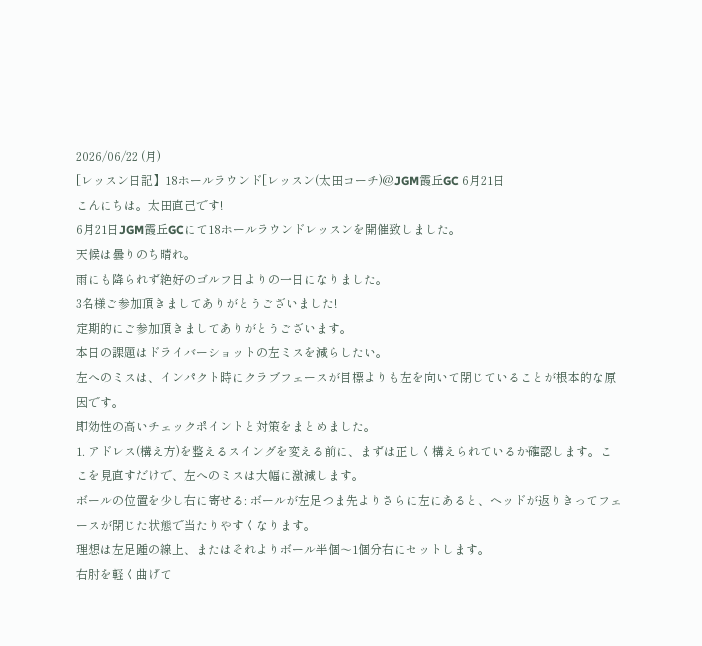2026/06/22 (月)
[レッスン日記】18ホールラウンド[レッスン(太田コーチ)@JGM霞丘GC 6月21日
こんにちは。太田直己です!
6月21日JGM霞丘GCにて18ホールラウンドレッスンを開催致しました。
天候は曇りのち晴れ。
雨にも降られず絶好のゴルフ日よりの一日になりました。
3名様ご参加頂きましてありがとうございました!
定期的にご参加頂きましてありがとうございます。
本日の課題はドライバーショットの左ミスを減らしたい。
左へのミスは、インパクト時にクラブフェースが目標よりも左を向いて閉じていることが根本的な原因です。
即効性の高いチェックポイントと対策をまとめました。
1. アドレス(構え方)を整えるスイングを変える前に、まずは正しく構えられているか確認します。ここを見直すだけで、左へのミスは大幅に激減します。
ボールの位置を少し右に寄せる: ボールが左足つま先よりさらに左にあると、ヘッドが返りきってフェースが閉じた状態で当たりやすくなります。
理想は左足踵の線上、またはそれよりボール半個〜1個分右にセットします。
右肘を軽く曲げて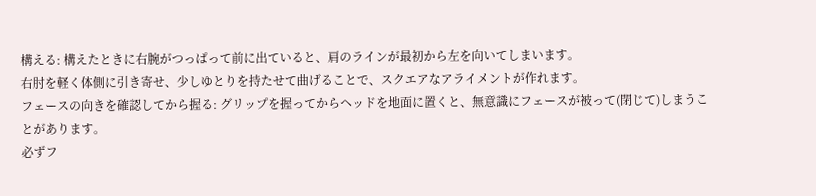構える: 構えたときに右腕がつっぱって前に出ていると、肩のラインが最初から左を向いてしまいます。
右肘を軽く体側に引き寄せ、少しゆとりを持たせて曲げることで、スクエアなアライメントが作れます。
フェースの向きを確認してから握る: グリップを握ってからヘッドを地面に置くと、無意識にフェースが被って(閉じて)しまうことがあります。
必ずフ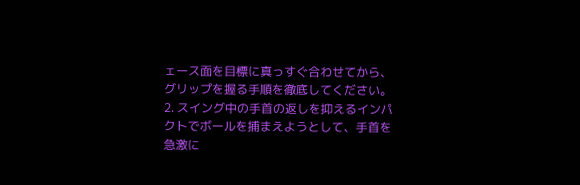ェース面を目標に真っすぐ合わせてから、グリップを握る手順を徹底してください。
2. スイング中の手首の返しを抑えるインパクトでボールを捕まえようとして、手首を急激に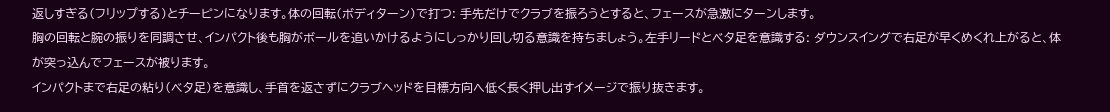返しすぎる(フリップする)とチーピンになります。体の回転(ボディターン)で打つ: 手先だけでクラブを振ろうとすると、フェースが急激にターンします。
胸の回転と腕の振りを同調させ、インパクト後も胸がボールを追いかけるようにしっかり回し切る意識を持ちましょう。左手リードとベタ足を意識する: ダウンスイングで右足が早くめくれ上がると、体が突っ込んでフェースが被ります。
インパクトまで右足の粘り(ベタ足)を意識し、手首を返さずにクラブヘッドを目標方向へ低く長く押し出すイメージで振り抜きます。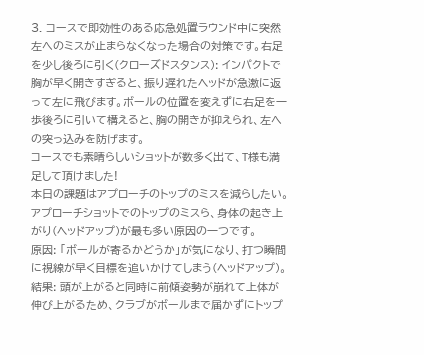3. コースで即効性のある応急処置ラウンド中に突然左へのミスが止まらなくなった場合の対策です。右足を少し後ろに引く(クローズドスタンス): インパクトで胸が早く開きすぎると、振り遅れたヘッドが急激に返って左に飛びます。ボールの位置を変えずに右足を一歩後ろに引いて構えると、胸の開きが抑えられ、左への突っ込みを防げます。
コースでも素晴らしいショットが数多く出て、T様も満足して頂けました!
本日の課題はアプローチのトップのミスを減らしたい。
アプローチショットでのトップのミスら、身体の起き上がり(ヘッドアップ)が最も多い原因の一つです。
原因: 「ボールが寄るかどうか」が気になり、打つ瞬間に視線が早く目標を追いかけてしまう(ヘッドアップ)。
結果: 頭が上がると同時に前傾姿勢が崩れて上体が伸び上がるため、クラブがボールまで届かずにトップ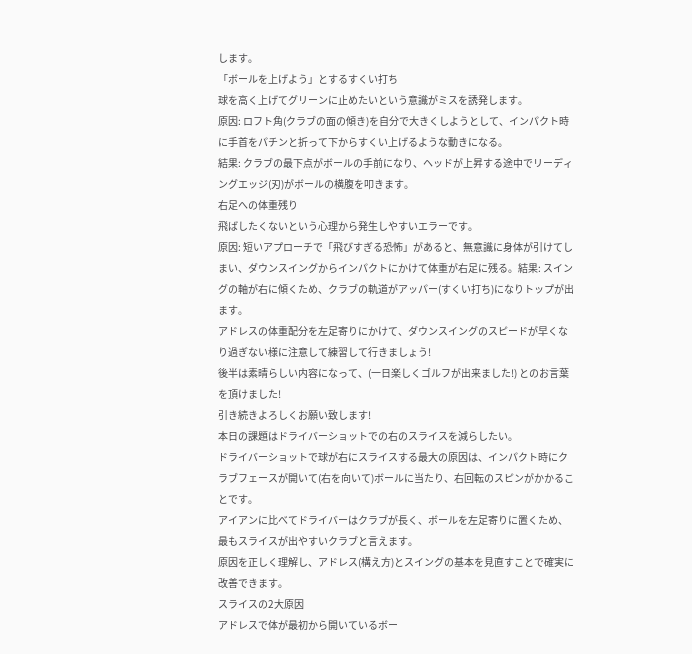します。
「ボールを上げよう」とするすくい打ち
球を高く上げてグリーンに止めたいという意識がミスを誘発します。
原因: ロフト角(クラブの面の傾き)を自分で大きくしようとして、インパクト時に手首をパチンと折って下からすくい上げるような動きになる。
結果: クラブの最下点がボールの手前になり、ヘッドが上昇する途中でリーディングエッジ(刃)がボールの横腹を叩きます。
右足への体重残り
飛ばしたくないという心理から発生しやすいエラーです。
原因: 短いアプローチで「飛びすぎる恐怖」があると、無意識に身体が引けてしまい、ダウンスイングからインパクトにかけて体重が右足に残る。結果: スイングの軸が右に傾くため、クラブの軌道がアッパー(すくい打ち)になりトップが出ます。
アドレスの体重配分を左足寄りにかけて、ダウンスイングのスピードが早くなり過ぎない様に注意して練習して行きましょう!
後半は素晴らしい内容になって、(一日楽しくゴルフが出来ました!) とのお言葉を頂けました!
引き続きよろしくお願い致します!
本日の課題はドライバーショットでの右のスライスを減らしたい。
ドライバーショットで球が右にスライスする最大の原因は、インパクト時にクラブフェースが開いて(右を向いて)ボールに当たり、右回転のスピンがかかることです。
アイアンに比べてドライバーはクラブが長く、ボールを左足寄りに置くため、最もスライスが出やすいクラブと言えます。
原因を正しく理解し、アドレス(構え方)とスイングの基本を見直すことで確実に改善できます。
スライスの2大原因
アドレスで体が最初から開いているボー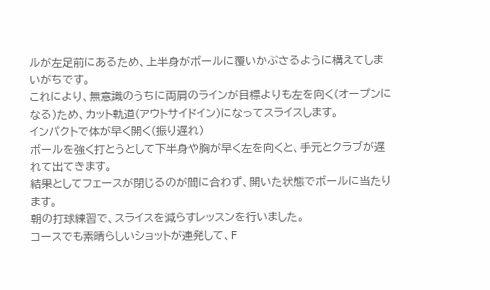ルが左足前にあるため、上半身がボールに覆いかぶさるように構えてしまいがちです。
これにより、無意識のうちに両肩のラインが目標よりも左を向く(オープンになる)ため、カット軌道(アウトサイドイン)になってスライスします。
インパクトで体が早く開く(振り遅れ)
ボールを強く打とうとして下半身や胸が早く左を向くと、手元とクラブが遅れて出てきます。
結果としてフェースが閉じるのが間に合わず、開いた状態でボールに当たります。
朝の打球練習で、スライスを減らすレッスンを行いました。
コースでも素晴らしいショットが連発して、F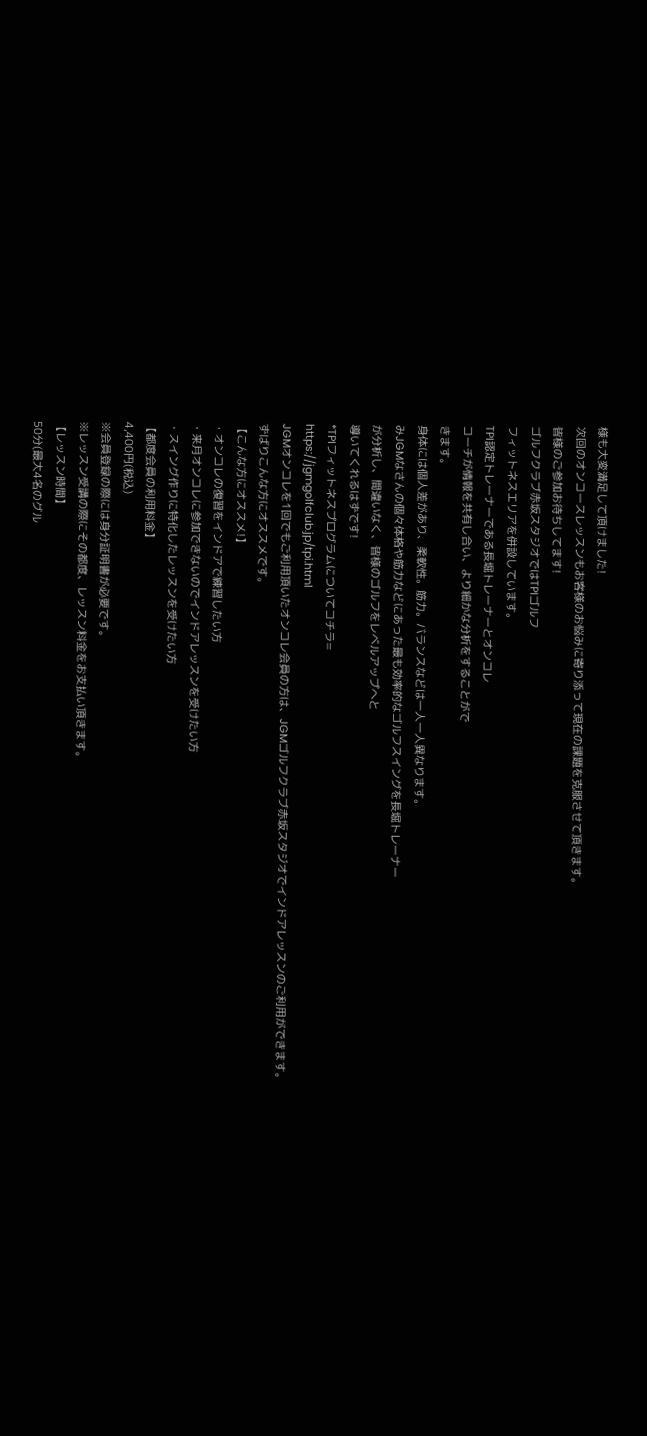様も大変満足して頂けました!
次回のオンコースレッスンもお客様のお悩みに寄り添って現在の課題を克服させて頂きます。
皆様のご参加お待ちしてます!
ゴルフクラブ赤坂スタジオではTPIゴルフ
フィットネスエリアを併設しています。
TPI認定トレーナーである長堀トレーナーとオンコレ
コーチが情報を共有し合い、より細かな分析をすることがで
きます。
身体には個人差があり、柔軟性。筋力。バランスなどは一人一人異なります。
みJGMなさんの個々体格や筋力などにあった最も効率的なゴルフスイングを長堀トレーナー
が分析し、間違いなく、皆様のゴルフをレベルアップへと
導いてくれるはずです!
*TPIフィットネスプログラムについてコチラ=
https://jgmgolfclub.jp/tpi.html
JGMオンコレを1回でもご利用頂いたオンコレ会員の方は、JGMゴルフクラブ赤坂スタジオでインドアレッスンのご利用ができます。
ずばりこんな方にオススメです。
【こんな方にオススメ!】
・オンコレの復習をインドアで練習したい方
・来月オンコレに参加できないのでインドアレッスンを受けたい方
・スイング作りに特化したレッスンを受けたい方
【都度会員の利用料金】
4,400円(税込)
※会員登録の際には身分証明書が必要です。
※レッスン受講の際にその都度、レッスン料金をお支払い頂きます。
【レッスン時間】
50分(最大4名のグル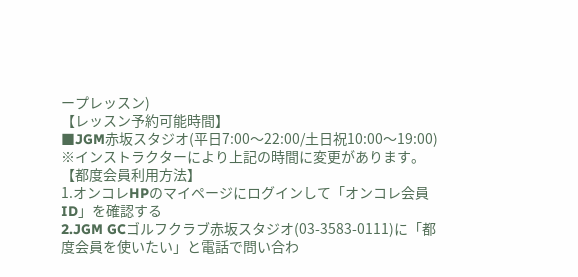ープレッスン)
【レッスン予約可能時間】
■JGM赤坂スタジオ(平日7:00〜22:00/土日祝10:00〜19:00)
※インストラクターにより上記の時間に変更があります。
【都度会員利用方法】
1.オンコレHPのマイページにログインして「オンコレ会員ID」を確認する
2.JGM GCゴルフクラブ赤坂スタジオ(03-3583-0111)に「都度会員を使いたい」と電話で問い合わ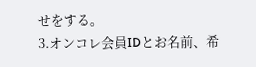せをする。
3.オンコレ会員IDとお名前、希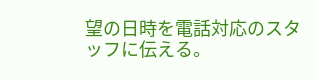望の日時を電話対応のスタッフに伝える。